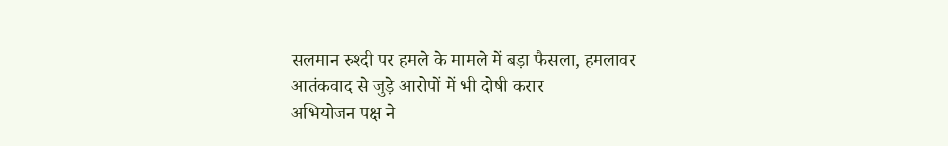सलमान रुश्दी पर हमले के मामले में बड़ा फैसला, हमलावर आतंकवाद से जुड़े आरोपों में भी दोषी करार
अभियोजन पक्ष ने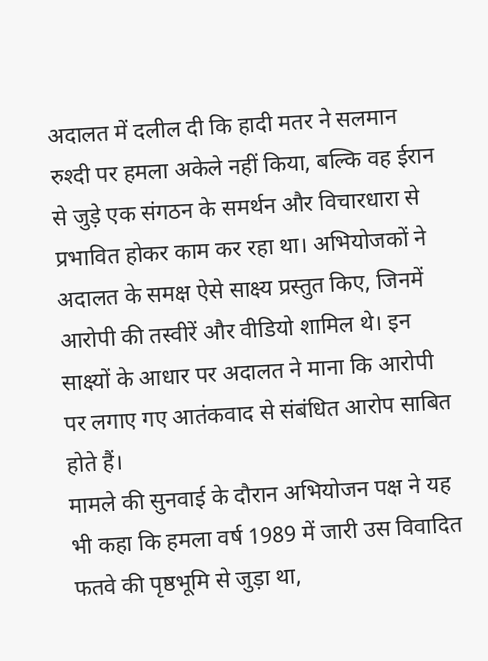अदालत में दलील दी कि हादी मतर ने सलमान रुश्दी पर हमला अकेले नहीं किया, बल्कि वह ईरान से जुड़े एक संगठन के समर्थन और विचारधारा से प्रभावित होकर काम कर रहा था। अभियोजकों ने अदालत के समक्ष ऐसे साक्ष्य प्रस्तुत किए, जिनमें आरोपी की तस्वीरें और वीडियो शामिल थे। इन साक्ष्यों के आधार पर अदालत ने माना कि आरोपी पर लगाए गए आतंकवाद से संबंधित आरोप साबित होते हैं।
मामले की सुनवाई के दौरान अभियोजन पक्ष ने यह भी कहा कि हमला वर्ष 1989 में जारी उस विवादित फतवे की पृष्ठभूमि से जुड़ा था,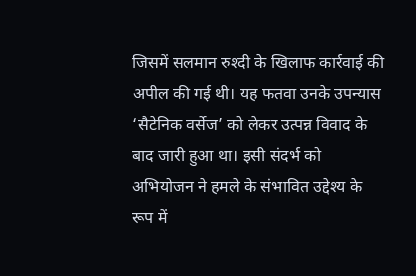जिसमें सलमान रुश्दी के खिलाफ कार्रवाई की अपील की गई थी। यह फतवा उनके उपन्यास ‘सैटेनिक वर्सेज’ को लेकर उत्पन्न विवाद के बाद जारी हुआ था। इसी संदर्भ को अभियोजन ने हमले के संभावित उद्देश्य के रूप में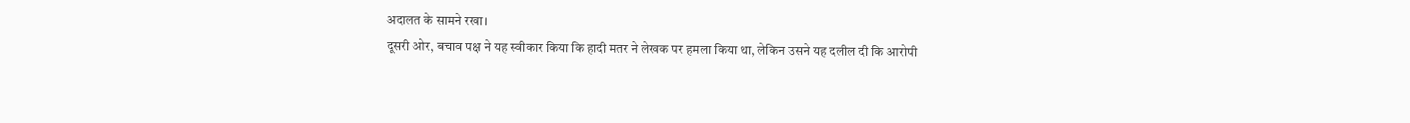अदालत के सामने रखा।
दूसरी ओर, बचाव पक्ष ने यह स्वीकार किया कि हादी मतर ने लेखक पर हमला किया था, लेकिन उसने यह दलील दी कि आरोपी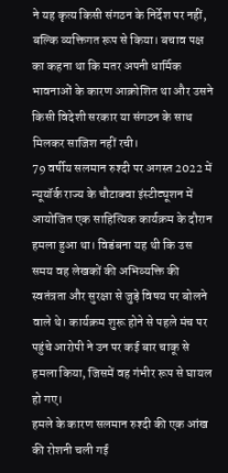ने यह कृत्य किसी संगठन के निर्देश पर नहीं, बल्कि व्यक्तिगत रूप से किया। बचाव पक्ष का कहना था कि मतर अपनी धार्मिक भावनाओं के कारण आक्रोशित था और उसने किसी विदेशी सरकार या संगठन के साथ मिलकर साजिश नहीं रची।
79 वर्षीय सलमान रुश्दी पर अगस्त 2022 में न्यूयॉर्क राज्य के चौटाक्वा इंस्टीट्यूशन में आयोजित एक साहित्यिक कार्यक्रम के दौरान हमला हुआ था। विडंबना यह थी कि उस समय वह लेखकों की अभिव्यक्ति की स्वतंत्रता और सुरक्षा से जुड़े विषय पर बोलने वाले थे। कार्यक्रम शुरू होने से पहले मंच पर पहुंचे आरोपी ने उन पर कई बार चाकू से हमला किया, जिसमें वह गंभीर रूप से घायल हो गए।
हमले के कारण सलमान रुश्दी की एक आंख की रोशनी चली गई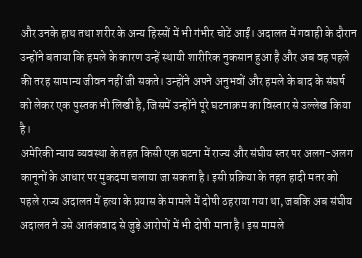और उनके हाथ तथा शरीर के अन्य हिस्सों में भी गंभीर चोटें आईं। अदालत में गवाही के दौरान उन्होंने बताया कि हमले के कारण उन्हें स्थायी शारीरिक नुकसान हुआ है और अब वह पहले की तरह सामान्य जीवन नहीं जी सकते। उन्होंने अपने अनुभवों और हमले के बाद के संघर्ष को लेकर एक पुस्तक भी लिखी है, जिसमें उन्होंने पूरे घटनाक्रम का विस्तार से उल्लेख किया है।
अमेरिकी न्याय व्यवस्था के तहत किसी एक घटना में राज्य और संघीय स्तर पर अलग-अलग कानूनों के आधार पर मुकदमा चलाया जा सकता है। इसी प्रक्रिया के तहत हादी मतर को पहले राज्य अदालत में हत्या के प्रयास के मामले में दोषी ठहराया गया था, जबकि अब संघीय अदालत ने उसे आतंकवाद से जुड़े आरोपों में भी दोषी माना है। इस मामले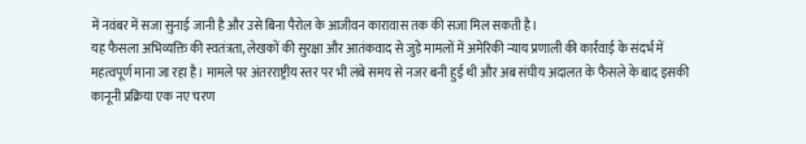में नवंबर में सजा सुनाई जानी है और उसे बिना पैरोल के आजीवन कारावास तक की सजा मिल सकती है।
यह फैसला अभिव्यक्ति की स्वतंत्रता, लेखकों की सुरक्षा और आतंकवाद से जुड़े मामलों में अमेरिकी न्याय प्रणाली की कार्रवाई के संदर्भ में महत्वपूर्ण माना जा रहा है। मामले पर अंतरराष्ट्रीय स्तर पर भी लंबे समय से नजर बनी हुई थी और अब संघीय अदालत के फैसले के बाद इसकी कानूनी प्रक्रिया एक नए चरण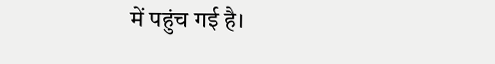में पहुंच गई है।